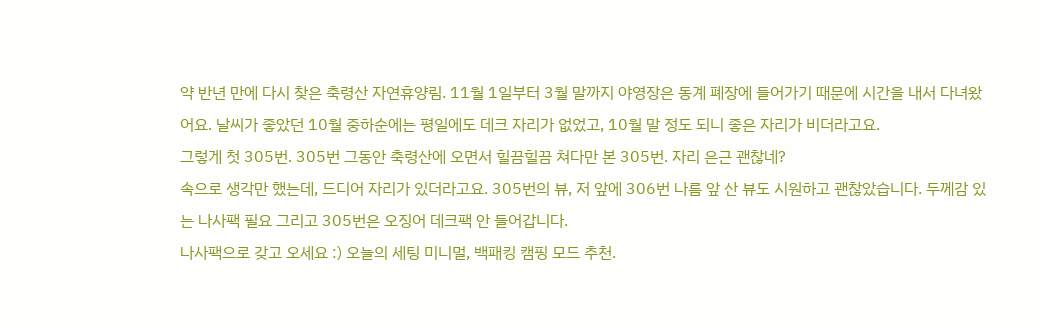약 반년 만에 다시 찾은 축령산 자연휴양림. 11월 1일부터 3월 말까지 야영장은 동계 폐장에 들어가기 때문에 시간을 내서 다녀왔어요. 날씨가 좋았던 10월 중하순에는 평일에도 데크 자리가 없었고, 10월 말 정도 되니 좋은 자리가 비더라고요.
그렇게 첫 305번. 305번 그동안 축령산에 오면서 힐끔힐끔 쳐다만 본 305번. 자리 은근 괜찮네?
속으로 생각만 했는데, 드디어 자리가 있더라고요. 305번의 뷰, 저 앞에 306번 나름 앞 산 뷰도 시원하고 괜찮았습니다. 두께감 있는 나사팩 필요 그리고 305번은 오징어 데크팩 안 들어갑니다.
나사팩으로 갖고 오세요 :) 오늘의 세팅 미니멀, 백패킹 캠핑 모드 추천.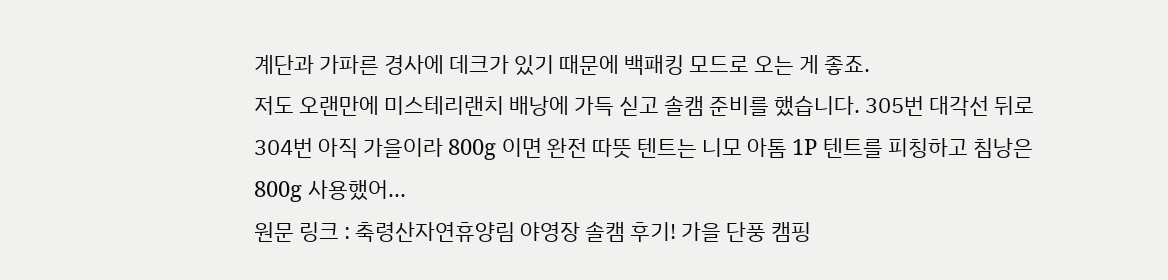계단과 가파른 경사에 데크가 있기 때문에 백패킹 모드로 오는 게 좋죠.
저도 오랜만에 미스테리랜치 배낭에 가득 싣고 솔캠 준비를 했습니다. 305번 대각선 뒤로 304번 아직 가을이라 800g 이면 완전 따뜻 텐트는 니모 아톰 1P 텐트를 피칭하고 침낭은 800g 사용했어...
원문 링크 : 축령산자연휴양림 야영장 솔캠 후기! 가을 단풍 캠핑